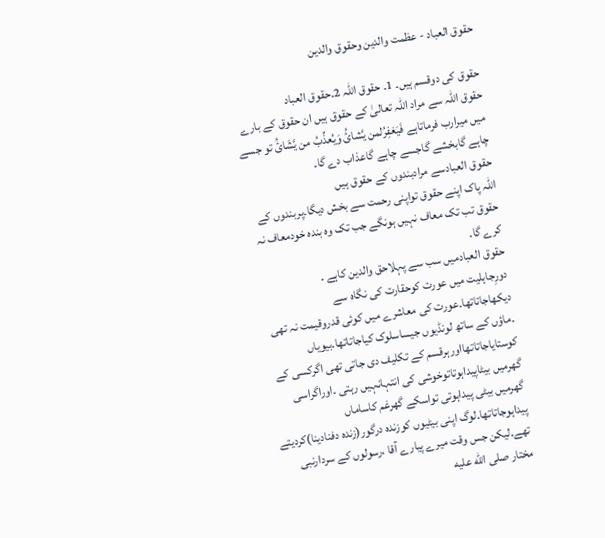حقوق العباد - عظمت والدین وحقوق والدین

حقوق کی دوقسم ہیں۔ 1۔ حقوق اللہ 2۔حقوق العباد
حقوق اللہ سے مراد اللہ تعالیٰ کے حقوق ہیں ان حقوق کے بارے میں میرارب فرماتاہے فَیَغفِرُلمن یَّشائُ وَیُعذِّبُ من یَّشَائُ تو جسے چاہے گابخشے گاجسے چاہے گاعذاب دے گا۔
حقوق العبادسے مرادبندوں کے حقوق ہیں
اللہ پاک اپنے حقوق تواپنی رحمت سے بخش دیگا۔پربندوں کے حقوق تب تک معاف نہیں ہونگے جب تک وہ بندہ خودمعاف نہ کرے گا۔
حقوق العبادمیں سب سے پہلاحق والدین کاہے ۔
دورِجاہلیت میں عورت کوحقارت کی نگاہ سے دیکھاجاتاتھا۔عورت کی معاشرے میں کوئی قدروقیمت نہ تھی ۔ماؤں کے ساتھ لونڈیوں جیساسلوک کیاجاتاتھا۔بیویاں کوستایاجاتاتھااورہرقسم کے تکلیف دی جاتی تھی اگرکسی کے گھرمیں بیٹاپیداہوتاتوخوشی کی انتہانہیں رہتی ۔اوراگراسی گھرمیں بیٹی پیداہوتی تواسکے گھرغم کاساماں پیداہوجاتاتھا۔لوگ اپنی بیٹیوں کوزندہ درگور(زندہ دفنادینا)کردیتے تھے۔لیکن جس وقت میرے پیارے آقا ،رسولوں کے سردارنبی مختار صلى الله عليه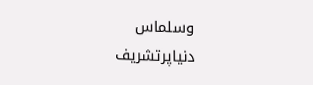وسلماس دنیاپرتشریف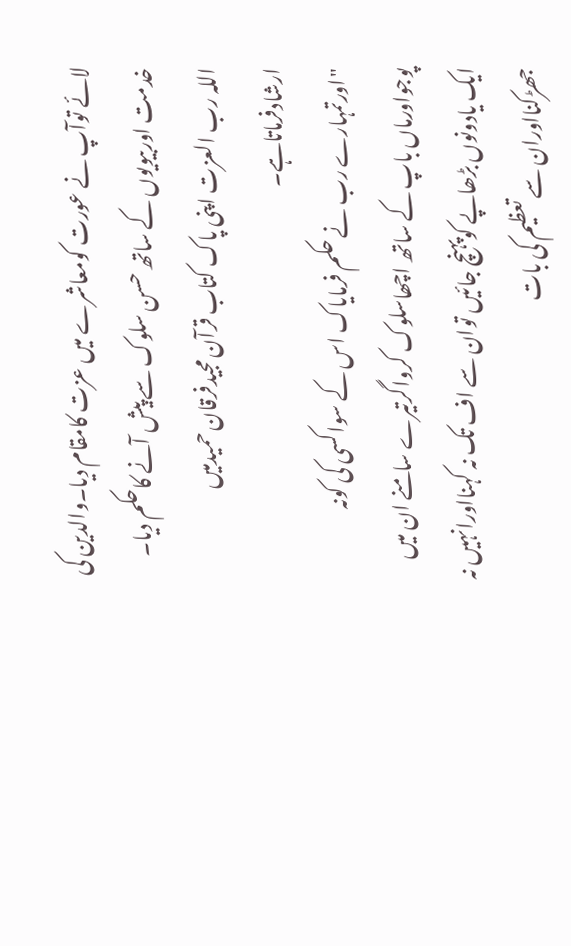لائے توآپ نے عورت کومعاشرے میں عزت کامقام دیا۔والدین کی خدمت اوربیویوں کے ساتھ حسن سلوک سے پیش آنے کاحکم دیا۔
اللہ رب العزت اپنی پاک کتاب قرآن مجیدفرقان حمیدمیں ارشادفرماتاہے۔
"اورتمہارے رب نے حکم فرمایاک اس کے سواکسی کی کونہ پوجواورماں باپ کے ساتھ اچھاسلوک کرواگرتیرے سامنے ان میں ایک یادونوں بڑھاپے کوپہنچ جائیں توان سے اف تک نہ کہنااورانہیں نہ جھڑکنااوران سے تعظیم کی بات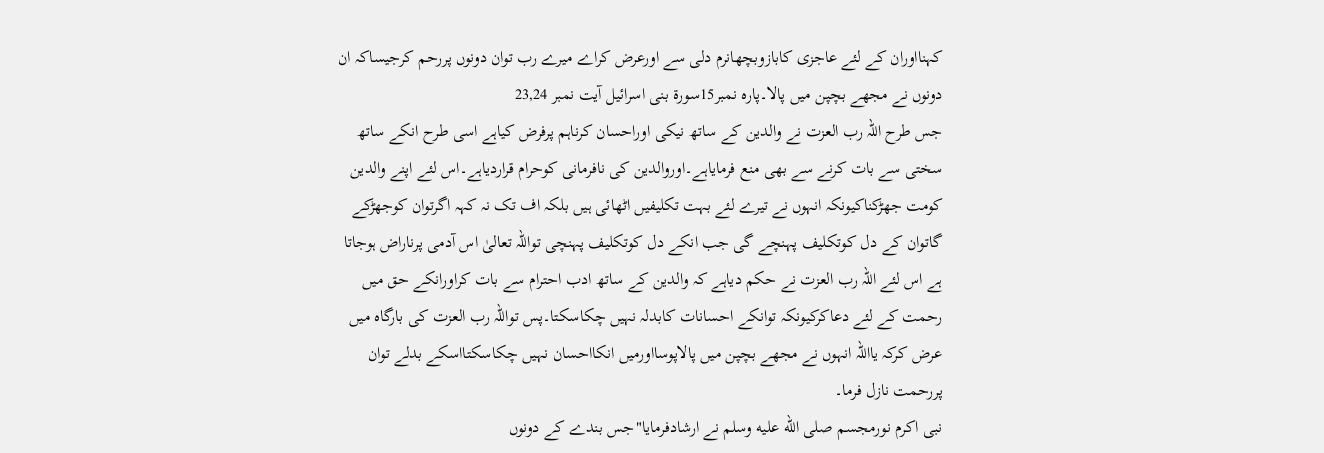کہنااوران کے لئے عاجزی کابازوبچھانرم دلی سے اورعرض کراے میرے رب توان دونوں پررحم کرجیساکہ ان دونوں نے مجھے بچپن میں پالا۔پارہ نمبر15سورة بنی اسرائیل آیت نمبر 23,24
جس طرح اللہ رب العزت نے والدین کے ساتھ نیکی اوراحسان کرناہم پرفرض کیاہے اسی طرح انکے ساتھ سختی سے بات کرنے سے بھی منع فرمایاہے۔اوروالدین کی نافرمانی کوحرام قراردیاہے۔اس لئے اپنے والدین کومت جھڑکناکیونکہ انہوں نے تیرے لئے بہت تکلیفیں اٹھائی ہیں بلکہ اف تک نہ کہہ اگرتوان کوجھڑکے گاتوان کے دل کوتکلیف پہنچے گی جب انکے دل کوتکلیف پہنچی تواللہ تعالیٰ اس آدمی پرناراض ہوجاتا ہے اس لئے اللہ رب العزت نے حکم دیاہے کہ والدین کے ساتھ ادب احترام سے بات کراورانکے حق میں رحمت کے لئے دعاکرکیونکہ توانکے احسانات کابدلہ نہیں چکاسکتا۔پس تواللہ رب العزت کی بارگاہ میں عرض کرکہ یااللہ انہوں نے مجھے بچپن میں پالاپوسااورمیں انکااحسان نہیں چکاسکتااسکے بدلے توان پررحمت نازل فرما۔
نبی اکرم نورمجسم صلى الله عليه وسلم نے ارشادفرمایا"جس بندے کے دونوں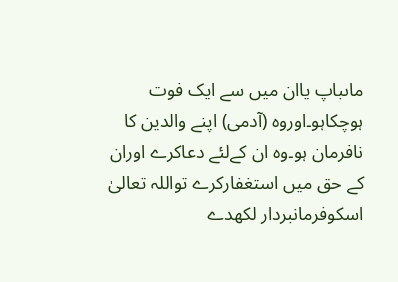ماںباپ یاان میں سے ایک فوت ہوچکاہو۔اوروہ (آدمی) اپنے والدین کا نافرمان ہو۔وہ ان کےلئے دعاکرے اوران کے حق میں استغفارکرے تواللہ تعالیٰ اسکوفرمانبردار لکھدے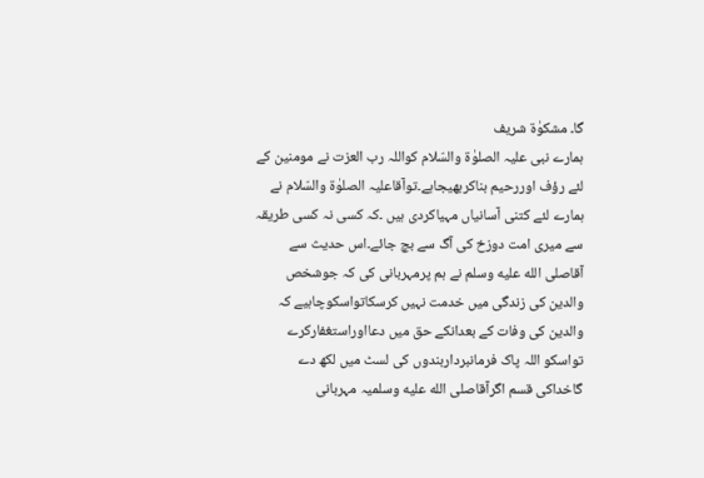گا۔ مشکوٰة شریف
ہمارے نبی علیہ الصلوٰة والسّلام کواللہ رب العزت نے مومنین کے لئے رؤف اوررحیم بناکربھیجاہے۔توآقاعلیہ الصلوٰة والسّلام نے ہمارے لئے کتنی آسانیاں مہیاکردی ہیں ۔کہ کسی نہ کسی طریقہ سے میری امت دوزخ کی آگ سے بچ جائے۔اس حدیث سے آقاصلى الله عليه وسلم نے ہم پرمہربانی کی کہ جوشخص والدین کی زندگی میں خدمت نہیں کرسکاتواسکوچاہیے کہ والدین کی وفات کے بعدانکے حق میں دعااوراستغفارکرے تواسکو اللہ پاک فرمانبرداربندوں کی لسٹ میں لکھ دے گاخداکی قسم اگرآقاصلى الله عليه وسلمیہ مہربانی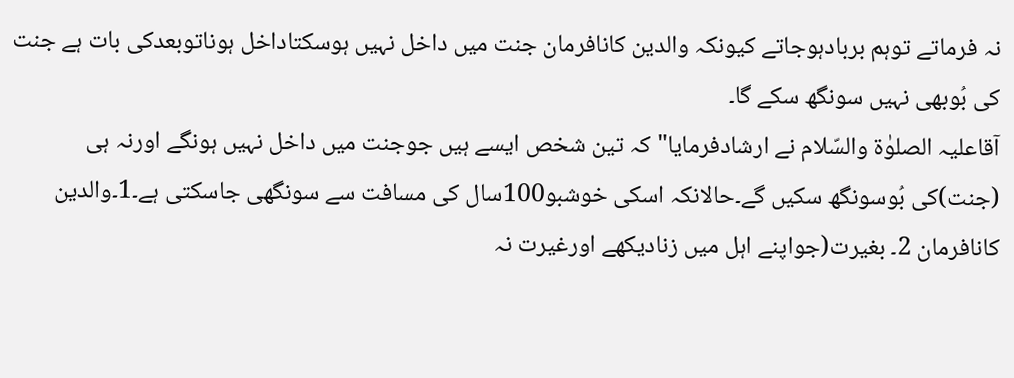نہ فرماتے توہم بربادہوجاتے کیونکہ والدین کانافرمان جنت میں داخل نہیں ہوسکتاداخل ہوناتوبعدکی بات ہے جنت کی بُوبھی نہیں سونگھ سکے گا۔
آقاعلیہ الصلوٰة والسّلام نے ارشادفرمایا"کہ تین شخص ایسے ہیں جوجنت میں داخل نہیں ہونگے اورنہ ہی (جنت)کی بُوسونگھ سکیں گے۔حالانکہ اسکی خوشبو100سال کی مسافت سے سونگھی جاسکتی ہے۔1۔والدین کانافرمان 2۔ بغیرت(جواپنے اہل میں زنادیکھے اورغیرت نہ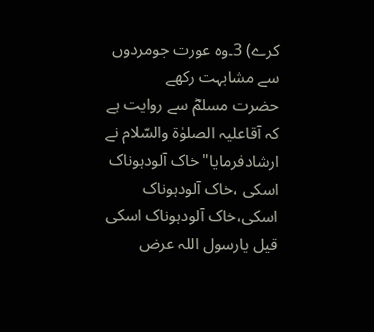کرے) 3۔وہ عورت جومردوں سے مشابہت رکھے
حضرت مسلمؓ سے روایت ہے کہ آقاعلیہ الصلوٰة والسّلام نے ارشادفرمایا"خاک آلودہوناک اسکی ،خاک آلودہوناک اسکی،خاک آلودہوناک اسکی قیل یارسول اللہ عرض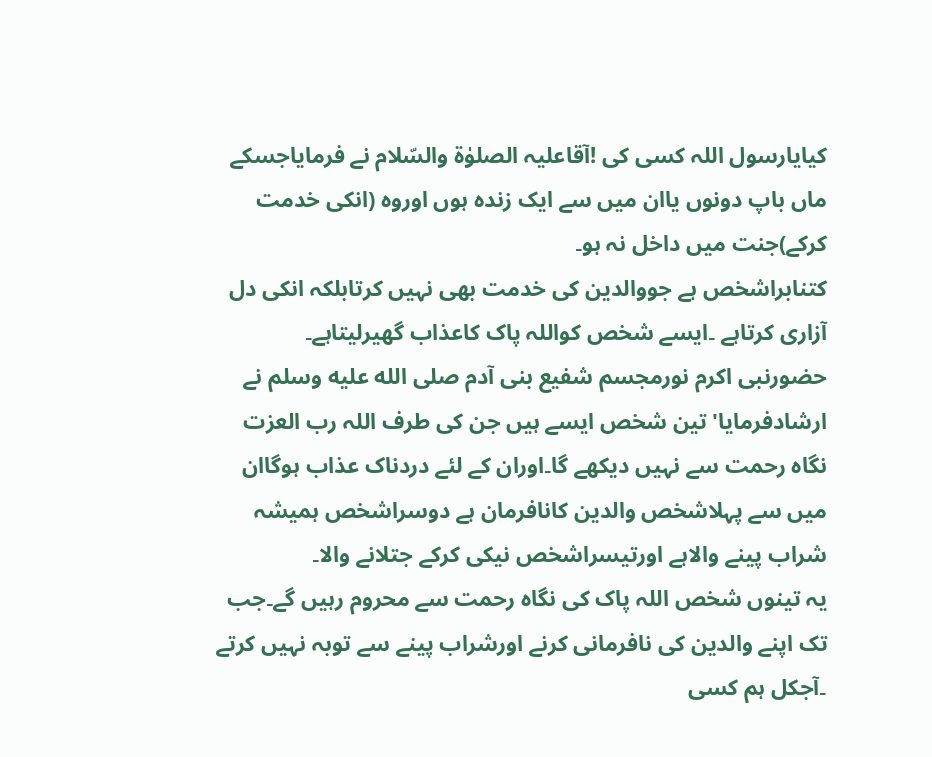کیایارسول اللہ کسی کی !آقاعلیہ الصلوٰة والسّلام نے فرمایاجسکے ماں باپ دونوں یاان میں سے ایک زندہ ہوں اوروہ (انکی خدمت کرکے)جنت میں داخل نہ ہو۔
کتنابراشخص ہے جووالدین کی خدمت بھی نہیں کرتابلکہ انکی دل آزاری کرتاہے ۔ایسے شخص کواللہ پاک کاعذاب گھیرلیتاہے۔
حضورنبی اکرم نورمجسم شفیع بنی آدم صلى الله عليه وسلم نے ارشادفرمایا'تین شخص ایسے ہیں جن کی طرف اللہ رب العزت نگاہ رحمت سے نہیں دیکھے گا۔اوران کے لئے دردناک عذاب ہوگاان میں سے پہلاشخص والدین کانافرمان ہے دوسراشخص ہمیشہ شراب پینے والاہے اورتیسراشخص نیکی کرکے جتلانے والا۔
یہ تینوں شخص اللہ پاک کی نگاہ رحمت سے محروم رہیں گے۔جب تک اپنے والدین کی نافرمانی کرنے اورشراب پینے سے توبہ نہیں کرتے ۔آجکل ہم کسی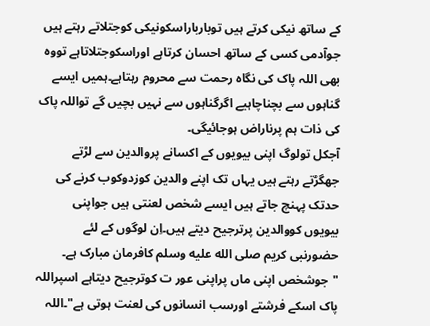کے ساتھ نیکی کرتے ہیں توبارباراسکونیکی کوجتلاتے رہتے ہیں جوآدمی کسی کے ساتھ احسان کرتاہے اوراسکوجتلاتاہے تووہ بھی اللہ پاک کی نگاہ رحمت سے محروم رہتاہے۔ہمیں ایسے گناہوں سے بچناچاہیے اگرگناہوں سے نہیں بچیں گے تواللہ پاک کی ذات ہم پرناراض ہوجائیگی۔
آجکل تولوگ اپنی بیویوں کے اکسانے پروالدین سے لڑتے جھگڑتے رہتے ہیں یہاں تک اپنے والدین کوزدوکوب کرنے کی حدتک پہنچ جاتے ہیں ایسے شخص لعنتی ہیں جواپنی بیویوں کووالدین پرترجیح دیتے ہیں۔اِن لوگوں کے لئے حضورنبی کریم صلى الله عليه وسلم کافرمان مبارک ہے۔
"جوشخص اپنی ماں پراپنی عور ت کوترجیح دیتاہے اسپراللہ پاک اسکے فرشتے اورسب انسانوں کی لعنت ہوتی ہے"۔اللہ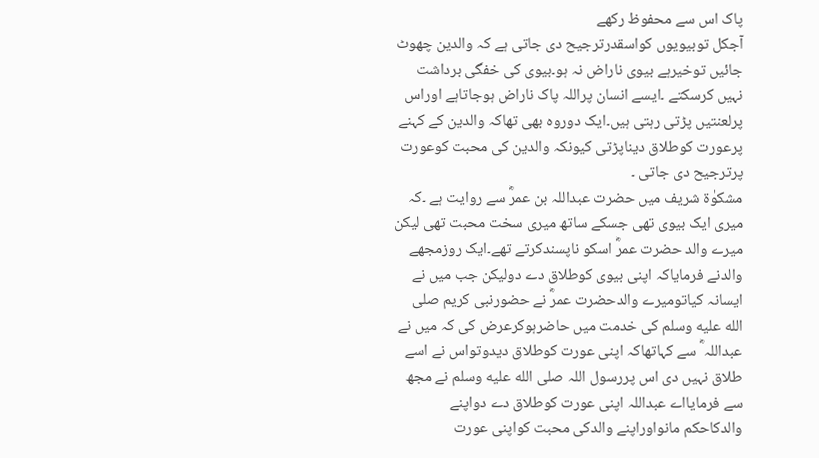پاک اس سے محفوظ رکھے
آجکل توبیویوں کواسقدرترجیح دی جاتی ہے کہ والدین چھوٹ جائیں توخیرہے بیوی ناراض نہ ہو۔بیوی کی خفگی برداشت نہیں کرسکتے ۔ایسے انسان پراللہ پاک ناراض ہوجاتاہے اوراس پرلعنتیں پڑتی رہتی ہیں۔ایک دوروہ بھی تھاکہ والدین کے کہنے پرعورت کوطلاق دیناپڑتی کیونکہ والدین کی محبت کوعورت پرترجیح دی جاتی ۔
مشکوٰة شریف میں حضرت عبداللہ بن عمرؓ سے روایت ہے ۔کہ میری ایک بیوی تھی جسکے ساتھ میری سخت محبت تھی لیکن میرے والد حضرت عمرؓ اسکو ناپسندکرتے تھے۔ایک روزمجھے والدنے فرمایاکہ اپنی بیوی کوطلاق دے دولیکن جب میں نے ایسانہ کیاتومیرے والدحضرت عمرؓ نے حضورنبی کریم صلى الله عليه وسلم کی خدمت میں حاضرہوکرعرض کی کہ میں نے عبداللہ ؓ سے کہاتھاکہ اپنی عورت کوطلاق دیدوتواس نے اسے طلاق نہیں دی اس پررسول اللہ صلى الله عليه وسلم نے مجھ سے فرمایااے عبداللہ اپنی عورت کوطلاق دے دواپنے والدکاحکم مانواوراپنے والدکی محبت کواپنی عورت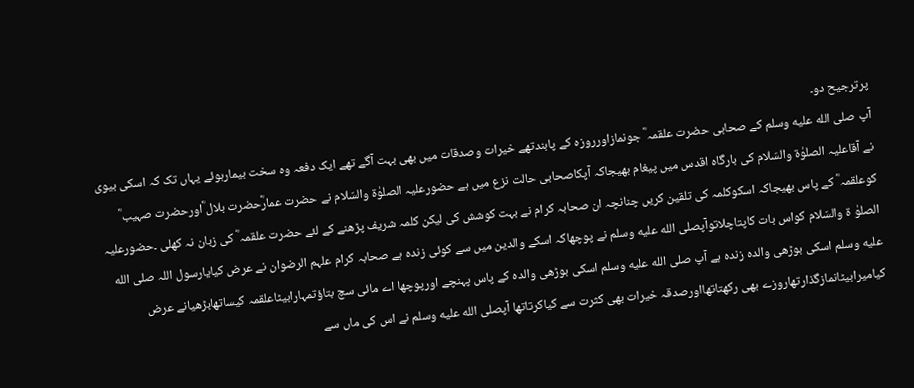پرترجیح دو۔
آپ صلى الله عليه وسلم کے صحابی حضرت علقمہ ؓ جونمازاورروزہ کے پابندتھے خیرات وصدقات میں بھی بہت آگے تھے ایک دفعہ وہ سخت بیمارہوئے یہاں تک کہ اسکی بیوی نے آقاعلیہ الصلوٰة والسّلام کی بارگاہ اقدس میں پیغام بھیجاکہ آپکاصحابی حالت نزع میں ہے حضورعلیہ الصلوٰة والسّلام نے حضرت عمارؓحضرت بلال ؓاورحضرت صہیب ؓ کوعلقمہ ؓ کے پاس بھیجاکہ اسکوکلمہ کی تلقین کریں چنانچہ ان صحابہ کرام نے بہت کوشش کی لیکن کلمہ شریف پڑھنے کے لئے حضرت علقمہ ؓ کی زبان نہ کھلی ۔حضورعلیہ الصلوٰ ة والسّلام کواس بات کاپتاچلاتوآپصلى الله عليه وسلم نے پوچھاکہ اسکے والدین میں سے کوئی زندہ ہے صحابہ کرام علہم الرضوان نے عرض کیایارسول اللہ صلى الله عليه وسلم اسکی بوڑھی والدہ زندہ ہے آپ صلى الله عليه وسلم اسکی بوڑھی والدہ کے پاس پہنچے اورپوچھا اے مائی سچ بتاؤتمہارابیٹاعلقمہ کیساتھابڑھیانے عرض کیامیرابیٹانمازگذارتھاروزے بھی رکھتاتھااورصدقہ خیرات بھی کثرت سے کیاکرتاتھا آپصلى الله عليه وسلم نے اس کی ماں سے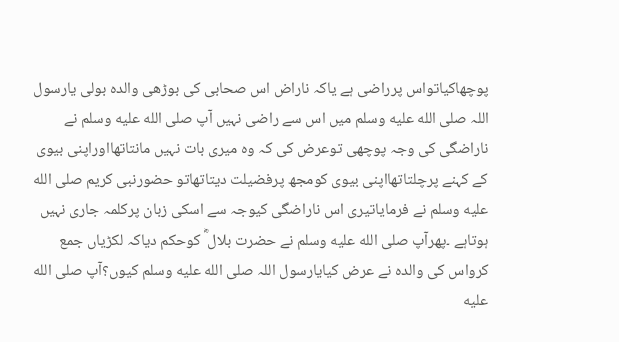پوچھاکیاتواس پرراضی ہے یاکہ ناراض اس صحابی کی بوڑھی والدہ بولی یارسول اللہ صلى الله عليه وسلم میں اس سے راضی نہیں آپ صلى الله عليه وسلم نے ناراضگی کی وجہ پوچھی توعرض کی کہ وہ میری بات نہیں مانتاتھااوراپنی بیوی کے کہنے پرچلتاتھااپنی بیوی کومجھ پرفضیلت دیتاتھاتو حضورنبی کریم صلى الله عليه وسلم نے فرمایاتیری اس ناراضگی کیوجہ سے اسکی زبان پرکلمہ جاری نہیں ہوتاہے ۔پھرآپ صلى الله عليه وسلم نے حضرت بلال ؓ کوحکم دیاکہ لکڑیاں جمع کرواس کی والدہ نے عرض کیایارسول اللہ صلى الله عليه وسلم کیوں؟آپ صلى الله عليه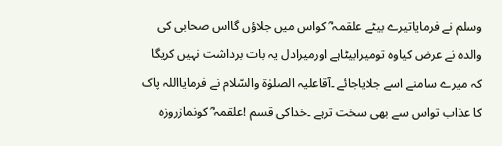وسلم نے فرمایاتیرے بیٹے علقمہ ؓ کواس میں جلاؤں گااس صحابی کی والدہ نے عرض کیاوہ تومیرابیٹاہے اورمیرادل یہ بات برداشت نہیں کریگا کہ میرے سامنے اسے جلایاجائے ۔آقاعلیہ الصلوٰة والسّلام نے فرمایااللہ پاک کا عذاب تواس سے بھی سخت ترہے ۔خداکی قسم !علقمہ ؓ کونمازروزہ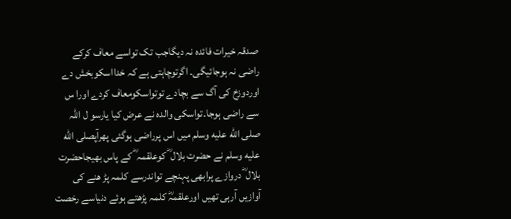صدقہ خیرات فائدہ نہ دیگاجب تک تواسے معاف کرکے راضی نہ ہوجائیگی۔ اگرتوچاہتی ہے کہ خدااسکوبخش دے اوردوزخ کی آگ سے بچادے توتواسکومعاف کردے اورا س سے راضی ہوجا۔تواسکی والدہ نے عرض کیا یارسو ل اللہ صلى الله عليه وسلم میں اس پرراضی ہوگئی پھرآپصلى الله عليه وسلم نے حضرت بلال ؓ کوعلقمہ ؓ کے پاس بھیجاحضرت بلال ؓ دروازے پرابھی پہنچے تواندرسے کلمہ پڑ ھنے کی آوازیں آرہی تھیں اورعلقمہؓ کلمہ پڑھتے ہوئے دنیاسے رخصت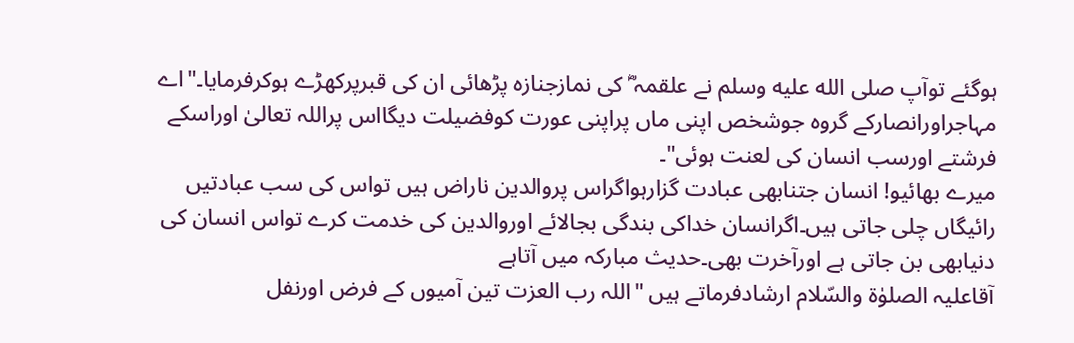ہوگئے توآپ صلى الله عليه وسلم نے علقمہ ؓ کی نمازجنازہ پڑھائی ان کی قبرپرکھڑے ہوکرفرمایا۔"اے مہاجراورانصارکے گروہ جوشخص اپنی ماں پراپنی عورت کوفضیلت دیگااس پراللہ تعالیٰ اوراسکے فرشتے اورسب انسان کی لعنت ہوئی"۔
میرے بھائیو! انسان جتنابھی عبادت گزارہواگراس پروالدین ناراض ہیں تواس کی سب عبادتیں رائیگاں چلی جاتی ہیں۔اگرانسان خداکی بندگی بجالائے اوروالدین کی خدمت کرے تواس انسان کی دنیابھی بن جاتی ہے اورآخرت بھی۔حدیث مبارکہ میں آتاہے
آقاعلیہ الصلوٰة والسّلام ارشادفرماتے ہیں "اللہ رب العزت تین آمیوں کے فرض اورنفل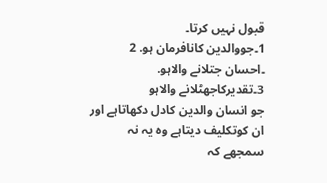قبول نہیں کرتا۔
1۔جووالدین کانافرمان ہو. 2 ۔احسان جتلانے والاہو. 3۔تقدیرکاجھٹلانے والاہو
جو انسان والدین کادل دکھاتاہے اور ان کوتکلیف دیتاہے وہ یہ نہ سمجھے کہ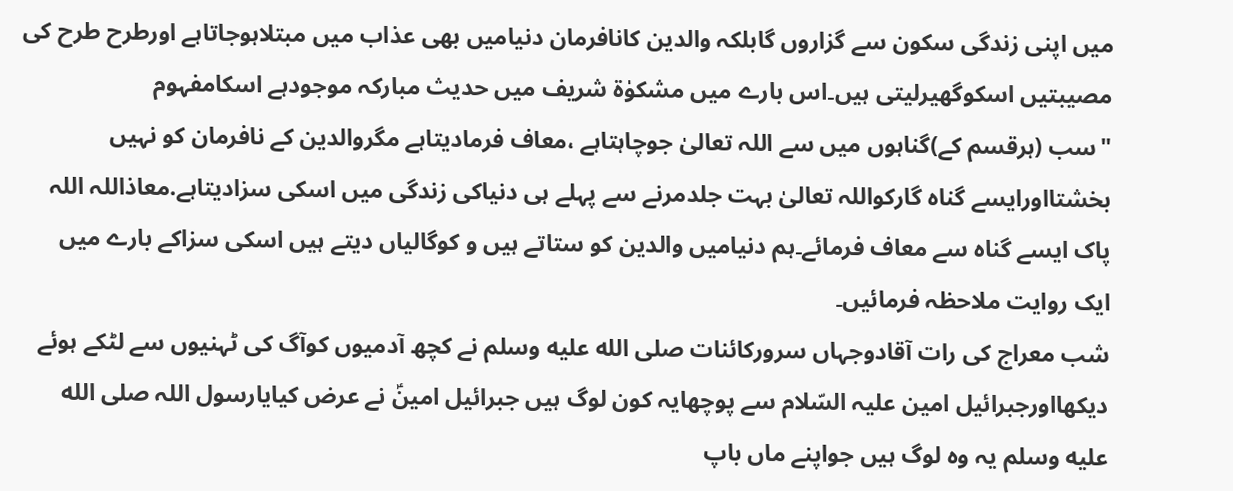میں اپنی زندگی سکون سے گزاروں گابلکہ والدین کانافرمان دنیامیں بھی عذاب میں مبتلاہوجاتاہے اورطرح طرح کی مصیبتیں اسکوگھیرلیتی ہیں۔اس بارے میں مشکوٰة شریف میں حدیث مبارکہ موجودہے اسکامفہوم
"سب (ہرقسم کے)گناہوں میں سے اللہ تعالیٰ جوچاہتاہے ،معاف فرمادیتاہے مگروالدین کے نافرمان کو نہیں بخشتااورایسے گناہ گارکواللہ تعالیٰ بہت جلدمرنے سے پہلے ہی دنیاکی زندگی میں اسکی سزادیتاہے.معاذاللہ اللہ پاک ایسے گناہ سے معاف فرمائے۔ہم دنیامیں والدین کو ستاتے ہیں و کوگالیاں دیتے ہیں اسکی سزاکے بارے میں ایک روایت ملاحظہ فرمائیں۔
شب معراج کی رات آقادوجہاں سرورکائنات صلى الله عليه وسلم نے کچھ آدمیوں کوآگ کی ٹہنیوں سے لٹکے ہوئے دیکھااورجبرائیل امین علیہ السّلام سے پوچھایہ کون لوگ ہیں جبرائیل امینؑ نے عرض کیایارسول اللہ صلى الله عليه وسلم یہ وہ لوگ ہیں جواپنے ماں باپ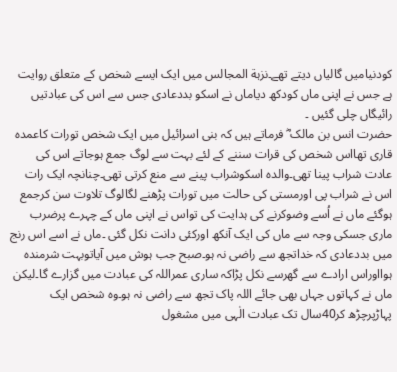کودنیامیں گالیاں دیتے تھے۔نزہة المجالس میں ایک ایسے شخص کے متعلق روایت ہے جس نے اپنی ماں کودکھ دیاماں نے اسکو بددعادی جس سے اس کی عبادتیں رائیگاں چلی گئیں ۔
حضرت انس بن مالک ؓ فرماتے ہیں کہ بنی اسرائیل میں ایک شخص تورات کاعمدہ قاری تھااس شخص کی قرات سننے کے لئے بہت سے لوگ جمع ہوجاتے اس کی عادت شراب پینا تھی۔والدہ اسکوشراب پینے سے منع کرتی تھی۔چنانچہ ایک رات اس نے شراب پی اورمستی کی حالت میں تورات پڑھنے لگالوگ تلاوت سن کرجمع ہوگئے ماں نے اُسے وضوکرنے کی ہدایت کی تواس نے اپنی ماں کے چہرے پرضرب ماری جسکی وجہ سے ماں کی ایک آنکھ اورکئی دانت نکل گئی ۔ماں نے اسے اس رنج میں بددعادی کہ خداتجھ سے راضی نہ ہو۔صبح جب ہوش میں آیاتوبہت شرمندہ ہوااوراس ارادے سے گھرسے نکل پڑاکہ ساری عمراللہ کی عبادت میں گزارے گا۔لیکن ماں نے کہاتوں جہاں بھی جائے اللہ پاک تجھ سے راضی نہ ہو۔وہ شخص ایک پہاڑپرچڑھ کر40سال تک عبادت الٰہی میں مشغول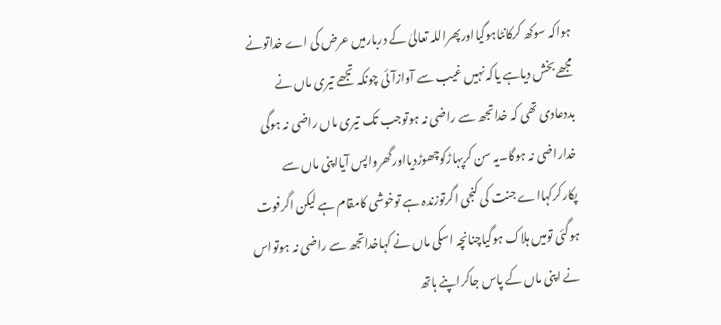ہواکہ سوکھ کرکانٹاہوگیااورپھراللہ تعالیٰ کے دربارمیں عرض کی اے خداتونے مجھے بخش دیاہے یاکہ نہیں غیب سے آوازآئی چونکہ تجھے تیری ماں نے بددعادی تھی کہ خداتجھ سے راضی نہ ہوتوجب تک تیری ماں راضی نہ ہوگی خداراضی نہ ہوگا۔یہ سن کرپہاڑکوچھوڑدیااورگھرواپس آیااپنی ماں سے پکارکرکہااے جنت کی کنجی اگرتوزندہ ہے توخوشی کامقام ہے لیکن اگرفوت ہوگئی تومیں ہلاک ہوگیاچنانچہ اسکی ماں نے کہاخداتجھ سے راضی نہ ہوتواس نے اپنی ماں کے پاس جاکراپنے ہاتھ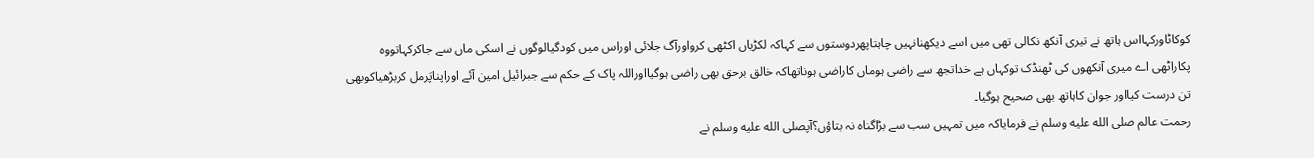کوکاٹاورکہااس ہاتھ نے تیری آنکھ نکالی تھی میں اسے دیکھنانہیں چاہتاپھردوستوں سے کہاکہ لکڑیاں اکٹھی کرواورآگ جلائی اوراس میں کودگیالوگوں نے اسکی ماں سے جاکرکہاتووہ پکاراٹھی اے میری آنکھوں کی ٹھنڈک توکہاں ہے خداتجھ سے راضی ہوماں کاراضی ہوناتھاکہ خالق برحق بھی راضی ہوگیااوراللہ پاک کے حکم سے جبرائیل امین آئے اوراپناپَرمل کربڑھیاکوبھی تن درست کیااور جوان کاہاتھ بھی صحیح ہوگیا۔
رحمت عالم صلى الله عليه وسلم نے فرمایاکہ میں تمہیں سب سے بڑاگناہ نہ بتاؤں؟آپصلى الله عليه وسلم نے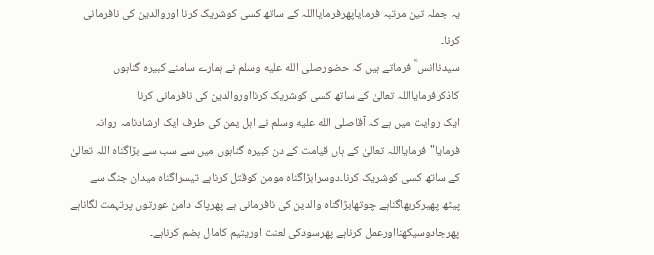یہ جملہ تین مرتبہ فرمایاپھرفرمایااللہ کے ساتھ کسی کوشریک کرنا اوروالدین کی نافرمانی کرنا۔
سیدناانس ؓ فرماتے ہیں کہ حضورصلى الله عليه وسلم نے ہمارے سامنے کبیرہ گناہوں کاذکرفرمایااللہ تعالیٰ کے ساتھ کسی کوشریک کرنااوروالدین کی نافرمانی کرنا
ایک روایت میں ہے کہ آقاصلى الله عليه وسلم نے اہل یمن کی طرف ایک ارشادنامہ روانہ فرمایا"فرمایااللہ تعالیٰ کے ہاں قیامت کے دن کبیرہ گناہوں میں سے سب سے بڑاگناہ اللہ تعالیٰ کے ساتھ کسی کوشریک کرنا۔دوسرابڑاگناہ مومن کوقتل کرناہے تیسراگناہ میدان جنگ سے پیٹھ پھیرکربھاگناہے چوتھابڑاگناہ والدین کی نافرمانی ہے پھرپاک دامن عورتوں پرتہمت لگاناہے پھرجادوسیکھنااورعمل کرناہے پھرسودکی لعنت اوریتیم کامال ہضم کرناہے۔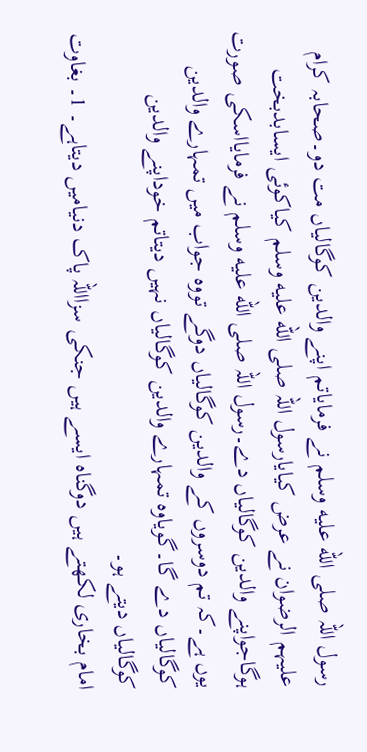رسول اللہ صلى الله عليه وسلم نے فرمایاتم اپنے والدین کوگالیاں مت دو۔صحابہ کرام علیہم الرضوان نے عرض کیایارسول اللہ صلى الله عليه وسلم کیاکوئی ایسابدبخت ہوگاجواپنے والدین کوگالیاں دے۔رسول اللہ صلى الله عليه وسلم نے فرمایااسکی صورت یوں ہے۔کہ تم دوسروں کے والدین کوگالیاں دوگے تووہ جواب میں تمہارے والدین کوگالیاں دے گا۔گویاوہ تمہارے والدین کوگالیاں نہیں دیتاتم خوداپنے والدین کوگالیاں دیتے ہو۔
امام بخاری لکھتے ہیں دوگناہ ایسے ہیں جنکی سزااللہ پاک دنیامیں دیتاہے۔ 1۔ بغاوت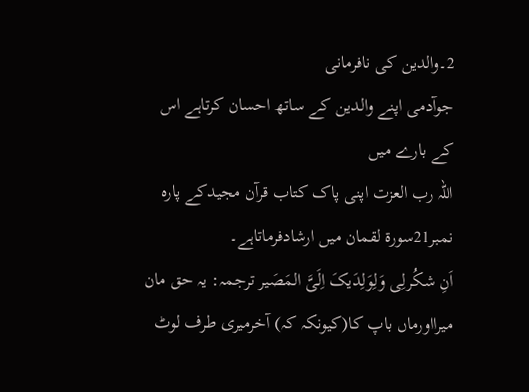2۔والدین کی نافرمانی
جوآدمی اپنے والدین کے ساتھ احسان کرتاہے اس کے بارے میں
اللہ رب العزت اپنی پاک کتاب قرآن مجیدکے پارہ نمبر21سورة لقمان میں ارشادفرماتاہے۔
اَنِ شکُرلِی وَلِوَلِدَیکَ اِلَیَّ المَصَیر ترجمہ: یہ حق مان میرااورماں باپ کا(کیونکہ کہ) آخرمیری طرف لوٹ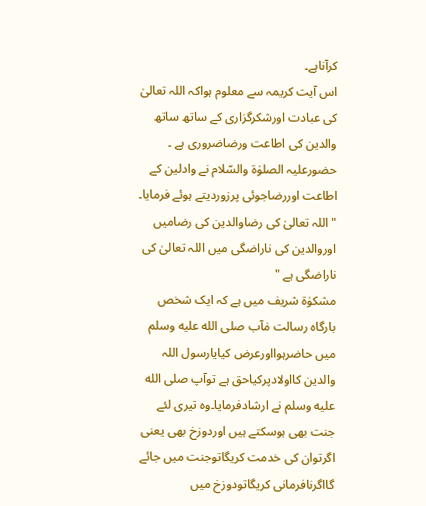کرآناہے۔
اس آیت کریمہ سے معلوم ہواکہ اللہ تعالیٰ کی عبادت اورشکرگزاری کے ساتھ ساتھ والدین کی اطاعت ورضاضروری ہے ۔
حضورعلیہ الصلوٰة والسّلام نے وادلین کے اطاعت اوررضاجوئی پرزوردیتے ہوئے فرمایا۔
"اللہ تعالیٰ کی رضاوالدین کی رضامیں اوروالدین کی ناراضگی میں اللہ تعالیٰ کی ناراضگی ہے "
مشکوٰة شریف میں ہے کہ ایک شخص بارگاہ رسالت مٰآب صلى الله عليه وسلم میں حاضرہوااورعرض کیایارسول اللہ والدین کااولادپرکیاحق ہے توآپ صلى الله عليه وسلم نے ارشادفرمایا۔وہ تیری لئے جنت بھی ہوسکتے ہیں اوردوزخ بھی یعنی اگرتوان کی خدمت کریگاتوجنت میں جائے گااگرنافرمانی کریگاتودوزخ میں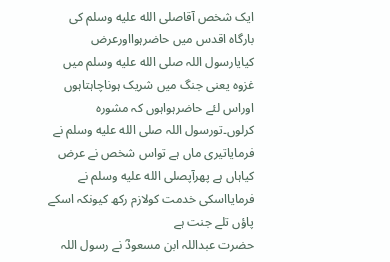ایک شخص آقاصلى الله عليه وسلم کی بارگاہ اقدس میں حاضرہوااورعرض کیایارسول اللہ صلى الله عليه وسلم میں غزوہ یعنی جنگ میں شریک ہوناچاہتاہوں اوراس لئے حاضرہواہوں کہ مشورہ کرلوں۔تورسول اللہ صلى الله عليه وسلم نے فرمایاتیری ماں ہے تواس شخص نے عرض کیاہاں ہے پھرآپصلى الله عليه وسلم نے فرمایااسکی خدمت کولازم رکھ کیونکہ اسکے پاؤں تلے جنت ہے
حضرت عبداللہ ابن مسعودؓ نے رسول اللہ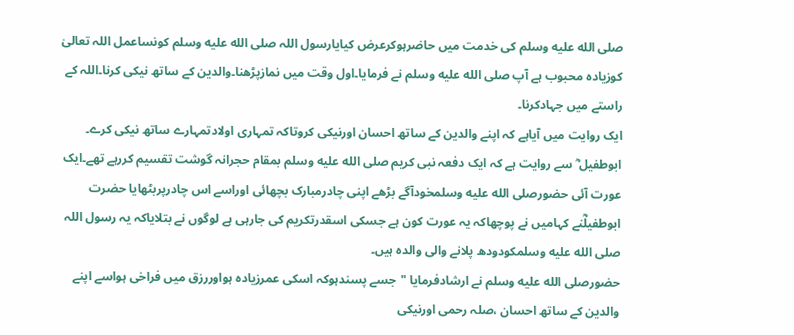صلى الله عليه وسلم کی خدمت میں حاضرہوکرعرض کیایارسول اللہ صلى الله عليه وسلم کونساعمل اللہ تعالیٰ کوزیادہ محبوب ہے آپ صلى الله عليه وسلم نے فرمایا۔اول وقت میں نمازپڑھنا۔والدین کے ساتھ نیکی کرنا۔اللہ کے راستے میں جہادکرنا۔
ایک روایت میں آیاہے کہ اپنے والدین کے ساتھ احسان اورنیکی کروتاکہ تمہاری اولادتمہارے ساتھ نیکی کرے۔
ابوطفیل ؓ سے روایت ہے کہ ایک دفعہ نبی کریم صلى الله عليه وسلم بمقام حجرانہ گوشت تقسیم کررہے تھے۔ایک عورت آئی حضورصلى الله عليه وسلمخودآگے بڑھے اپنی چادرمبارک بچھائی اوراسے اس چادرپربٹھایا حضرت ابوطفیلؓنے کہامیں نے پوچھاکہ یہ عورت کون ہے جسکی اسقدرتکریم کی جارہی ہے لوگوں نے بتلایاکہ یہ رسول اللہ صلى الله عليه وسلمکودودھ پلانے والی والدہ ہیں۔
حضورصلى الله عليه وسلم نے ارشادفرمایا "جسے پسندہوکہ اسکی عمرزیادہ ہواوررزق میں فراخی ہواسے اپنے والدین کے ساتھ احسان ،صلہ رحمی اورنیکی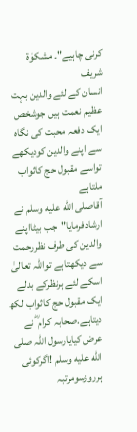کرنی چاہیے"۔ مشکوٰة شریف
انسان کے لئے والدین بہت عظیم نعمت ہیں جوشخص ایک دفعہ محبت کی نگاہ سے اپنے والدین کودیکھے تواسے مقبول حج کاثواب ملتاہے
آقاصلى الله عليه وسلم نے ارشادفرمایا"جب بیٹااپنے والدین کی طرف نظررحمت سے دیکھتاہے تواللہ تعالیٰ اسکے لئے ہرنظرکے بدلے ایک مقبول حج کاثواب لکھ دیتاہے.صحابہ کرام ؓ نے عرض کیایارسول اللہ صلى الله عليه وسلم !اگرکوئی ہرروزسومرتبہ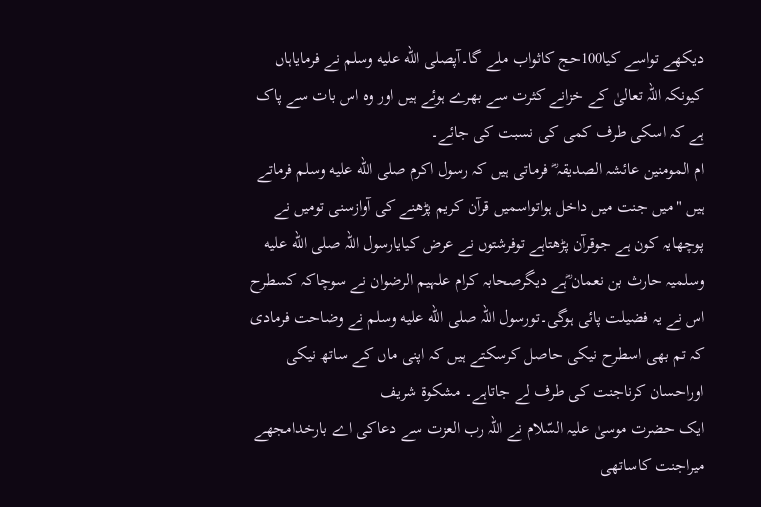دیکھے تواسے کیا100حج کاثواب ملے گا۔آپصلى الله عليه وسلم نے فرمایاہاں کیونکہ اللہ تعالیٰ کے خزانے کثرت سے بھرے ہوئے ہیں اور وہ اس بات سے پاک ہے کہ اسکی طرف کمی کی نسبت کی جائے۔
ام المومنین عائشہ الصدیقہ ؓ فرماتی ہیں کہ رسول اکرم صلى الله عليه وسلم فرماتے ہیں "میں جنت میں داخل ہواتواسمیں قرآن کریم پڑھنے کی آوازسنی تومیں نے پوچھایہ کون ہے جوقرآن پڑھتاہے توفرشتوں نے عرض کیایارسول اللہ صلى الله عليه وسلمیہ حارث بن نعمان ؓہے دیگرصحابہ کرام علہیم الرضوان نے سوچاکہ کسطرح اس نے یہ فضیلت پائی ہوگی۔تورسول اللہ صلى الله عليه وسلم نے وضاحت فرمادی کہ تم بھی اسطرح نیکی حاصل کرسکتے ہیں کہ اپنی ماں کے ساتھ نیکی اوراحسان کرناجنت کی طرف لے جاتاہے۔ مشکوة شریف
ایک حضرت موسیٰ علیہ السّلام نے اللہ رب العزت سے دعاکی اے بارخدامجھے میراجنت کاساتھی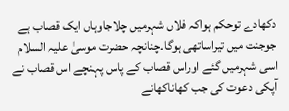دکھادے توحکم ہواکہ فلاں شہرمیں چلاجاوہاں ایک قصاب ہے جوجنت میں تیراساتھی ہوگا۔چنانچہ حضرت موسیٰ علیہ السلام اسی شہرمیں گئے اوراس قصاب کے پاس پہنچے اس قصاب نے آپکی دعوت کی جب کھاناکھانے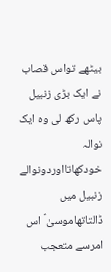بیٹھے تواس قصاب نے ایک بڑی زنبیل پاس رکھ لی وہ ایک نوالہ خودکھاتااوردونوالے زنبیل میں ڈالتاتھاموسیٰ ؑ اس امرسے متعجب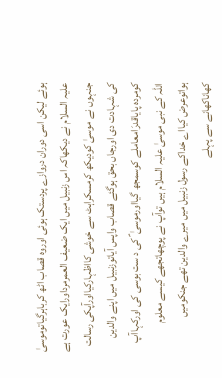ہوئے لیکن اسی دوران دروازے پردستک ہوئی اوروہ قصاب اٹھ کرباہرگیاتوموسیٰ علیہ السلام نے دیکھاکہ اس زنبیل میں ایک ضعیف العمرمرداورایک عورت ہے جنہوں نے موسیٰ کودیکھ کرمسکراہٹ سے خوشی کااظہارکیااورآپکی رسالت کی شہادت دی اورجاں بحق ہوگئے قصاب واپس آیاتوزنبیل میں اپنے والدین کومردہ پایاقدرَامعاملے کوسمجھ گیااورموسیٰ ؑ کی د ست بوسی کی اورکہاآپ اللہ کے نبی موسیٰ علیہ السلام ہیں توآپ نے پوچھاتجھے کیسے معلوم ہواتوعرض کیااے خداکے رسول زنبیل میں میرے والدین تھے جنکومیں کھاناکھانے سے پہلے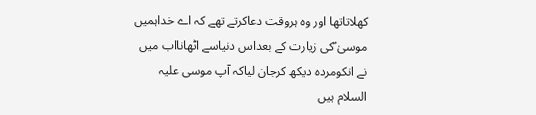کھلاتاتھا اور وہ ہروقت دعاکرتے تھے کہ اے خداہمیں موسیٰ ؑکی زیارت کے بعداس دنیاسے اٹھانااب میں نے انکومردہ دیکھ کرجان لیاکہ آپ موسی علیہ السلام ہیں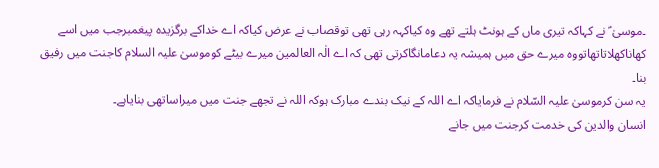۔موسیٰ ؑ نے کہاکہ تیری ماں کے ہونٹ ہلتے تھے وہ کیاکہہ رہی تھی توقصاب نے عرض کیاکہ اے خداکے برگزیدہ پیغمبرجب میں اسے کھاناکھلاتاتھاتووہ میرے حق میں ہمیشہ یہ دعامانگاکرتی تھی کہ اے الٰہ العالمین میرے بیٹے کوموسیٰ علیہ السلام کاجنت میں رفیق بنا۔
یہ سن کرموسیٰ علیہ السّلام نے فرمایاکہ اے اللہ کے نیک بندے مبارک ہوکہ اللہ نے تجھے جنت میں میراساتھی بنایاہے۔
انسان والدین کی خدمت کرجنت میں جانے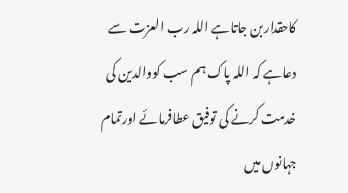کاحقداربن جاتاہے اللہ رب العزت سے دعاہے کہ اللہ پاک ہم سب کووالدین کی خدمت کرنے کی توفیق عطافرمائے اورتمام جہانوں میں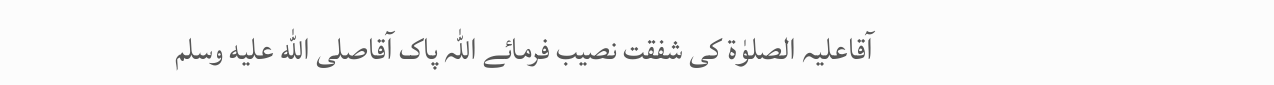آقاعلیہ الصلوٰة کی شفقت نصیب فرمائے اللہ پاک آقاصلى الله عليه وسلم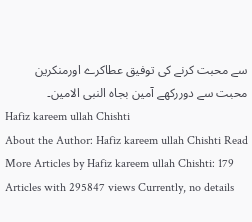سے محبت کرنے کی توفیق عطاکرے اورمنکرین محبت سے دوررکھے آمین بجاہ النبی الامین۔
Hafiz kareem ullah Chishti
About the Author: Hafiz kareem ullah Chishti Read More Articles by Hafiz kareem ullah Chishti: 179 Articles with 295847 views Currently, no details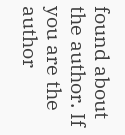found about the author. If you are the author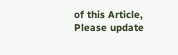of this Article, Please update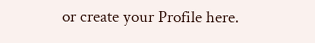or create your Profile here.